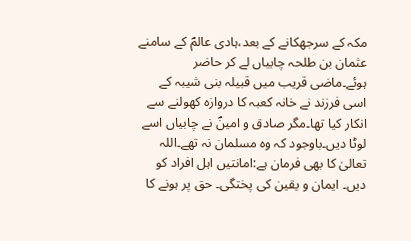مکہ کے سرجھکانے کے بعد،ہادی عالمؐ کے سامنے عثمان بن طلحہ چابیاں لے کر حاضر ہوئے۔ماضی قریب میں قبیلہ بنی شیبہ کے اسی فرزند نے خانہ کعبہ کا دروازہ کھولنے سے انکار کیا تھا۔مگر صادق و امینؐ نے چابیاں اسے لوٹا دیں۔باوجود کہ وہ مسلمان نہ تھے۔اللہ تعالیٰ کا بھی فرمان ہے:امانتیں اہل افراد کو دیں۔ ایمان و یقین کی پختگی۔ حق پر ہونے کا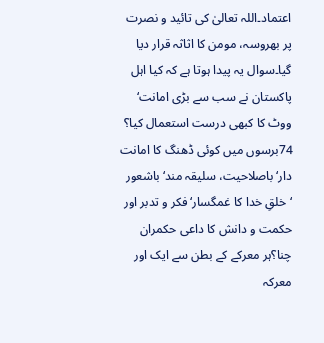اعتماد۔اللہ تعالیٰ کی تائید و نصرت پر بھروسہ، مومن کا اثاثہ قرار دیا گیا۔سوال یہ پیدا ہوتا ہے کہ کیا اہل پاکستان نے سب سے بڑی امانت‘ ووٹ کا کبھی درست استعمال کیا؟ 74برسوں میں کوئی ڈھنگ کا امانت دار‘باصلاحیت، سلیقہ مند‘باشعور ‘خلقِ خدا کا غمگسار‘فکر و تدبر اور حکمت و دانش کا داعی حکمران چنا؟ہر معرکے کے بطن سے ایک اور معرکہ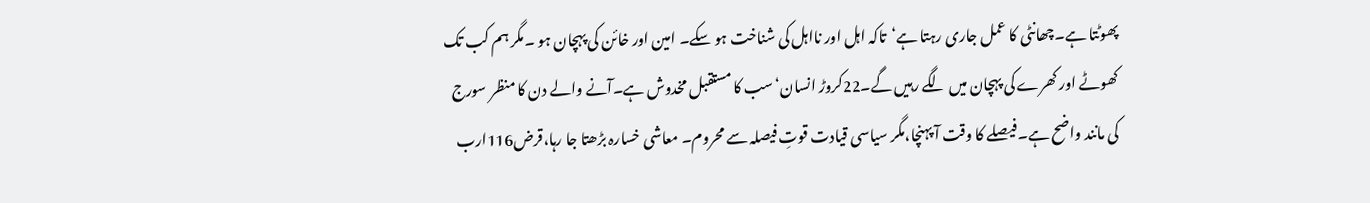پھوٹتا ہے۔چھانٹی کا عمل جاری رہتا ہے‘تاکہ اہل اور نااہل کی شناخت ہو سکے۔ امین اور خائن کی پہچان ہو ۔مگر ہم کب تک کھوٹے اور کھرے کی پہچان میں لگے رہیں گے۔22کروڑ انسان‘سب کا مستقبل مخدوش ہے۔آنے والے دن کا منظر سورج کی مانند واضح ہے۔فیصلے کا وقت آ پہنچا،مگر سیاسی قیادت قوتِ فیصلہ سے محروم۔ معاشی خسارہ بڑھتا جا رہا،قرض116ارب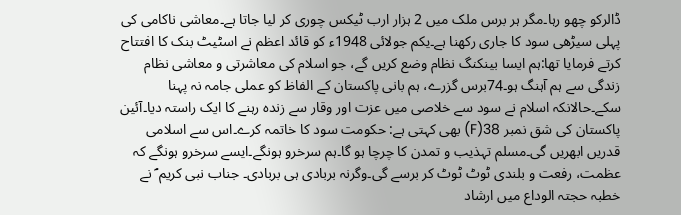ڈالرکو چھو رہا۔مگر ہر برس ملک میں 2 ہزار ارب ٹیکس چوری کر لیا جاتا ہے۔معاشی ناکامی کی پہلی سیڑھی سود کا جاری رکھنا ہے۔یکم جولائی 1948ء کو قائد اعظم نے اسٹیٹ بنک کا افتتاح کرتے فرمایا تھا:ہم ایسا بینکنگ نظام وضع کریں گے، جو اسلام کی معاشرتی و معاشی نظام زندگی سے ہم آہنگ ہو۔74برس گزرے، ہم بانی پاکستان کے الفاظ کو عملی جامہ نہ پہنا سکے۔حالانکہ اسلام نے سود سے خلاصی میں عزت اور وقار سے زندہ رہنے کا ایک راستہ دیا۔آئین پاکستان کی شق نمبر 38(F) بھی کہتی ہے: حکومت سود کا خاتمہ کرے۔اس سے اسلامی قدریں ابھریں گی۔مسلم تہذیب و تمدن کا چرچا ہو گا۔ہم سرخرو ہونگے۔ایسے سرخرو ہونگے کہ عظمت، رفعت و بلندی ٹوٹ ٹوٹ کر برسے گی۔وگرنہ بربادی ہی بربادی۔ جناب نبی کریم ؐ نے خطبہ حجتہ الوداع میں ارشاد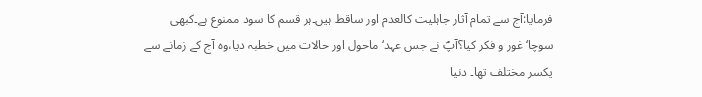فرمایا:آج سے تمام آثار جاہلیت کالعدم اور ساقط ہیں۔ہر قسم کا سود ممنوع ہے۔کبھی سوچا‘غور و فکر کیا؟آپؐ نے جس عہد‘ ماحول اور حالات میں خطبہ دیا،وہ آج کے زمانے سے یکسر مختلف تھا۔ دنیا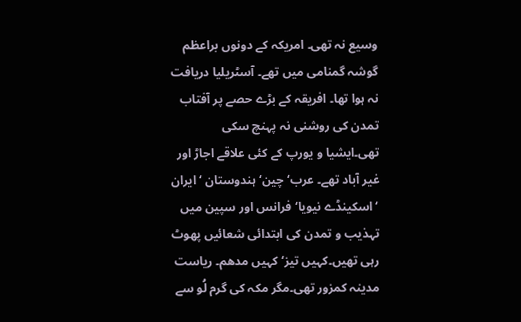وسیع نہ تھی۔ امریکہ کے دونوں براعظم گوشہ گمنامی میں تھے۔ آسٹریلیا دریافت نہ ہوا تھا۔ افریقہ کے بڑے حصے پر آفتاب تمدن کی روشنی نہ پہنچ سکی تھی۔ایشیا و یورپ کے کئی علاقے اجاڑ اور غیر آباد تھے۔ عرب‘ چین‘ ہندوستان ‘ ایران ‘ اسکینڈے نیویا‘ فرانس اور سپین میں تہذیب و تمدن کی ابتدائی شعائیں پھوٹ رہی تھیں۔کہیں تیز‘ کہیں مدھم۔ ریاست مدینہ کمزور تھی۔مگر مکہ کی گرم لُو سے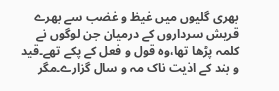بھری گلیوں میں غیظ و غضب سے بھرے قریش سرداروں کے درمیان جن لوگوں نے کلمہ پڑھا تھا،وہ قول و فعل کے پکے تھے۔قید و بند کے اذیت ناک مہ و سال گزارے۔مگر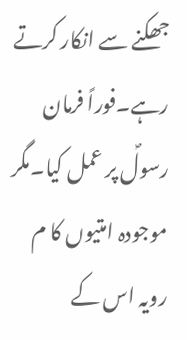جھکنے سے انکار کرتے رہے۔فوراً فرمان رسولؐ پر عمل کیا۔مگر موجودہ امتیوں کا م رویہ اس کے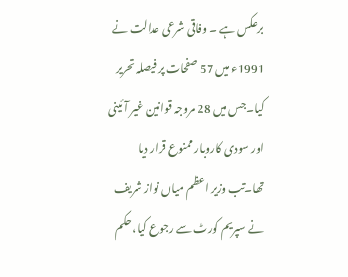برعکس ہے ۔ وفاقی شرعی عدالت نے 1991ء میں 57 صفحات پر فیصلہ تحریر کیا۔جس میں 28 مروجہ قوانین غیر آئینی اور سودی کاروبار ممنوع قرار دیا تھا۔تب وزیر اعظم میاں نواز شریف نے سپریم کورٹ سے رجوع کیا،حکم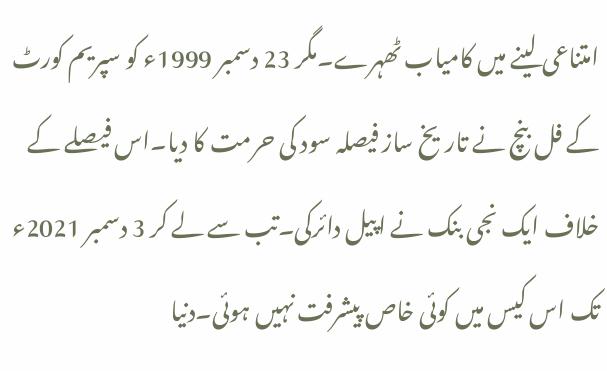امتناعی لینے میں کامیاب ٹھہرے۔مگر 23 دسمبر 1999ء کو سپریم کورٹ کے فل بنچ نے تاریخ ساز فیصلہ سود کی حرمت کا دیا۔اس فیصلے کے خلاف ایک نجی بنک نے اپیل دائرکی۔تب سے لے کر 3 دسمبر 2021ء تک اس کیس میں کوئی خاص پیشرفت نہیں ہوئی۔دنیا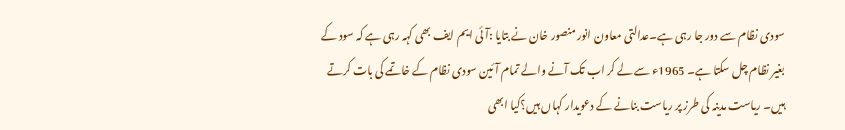سودی نظام سے دور جا رہی ہے۔عدالتی معاون انور منصور خان نے بتایا :آئی ایم ایف بھی کہہ رہی ہے کہ سود کے بغیر نظام چل سکتا ہے۔ 1965ء سے لے کر اب تک آنے والے تمام آئین سودی نظام کے خاتمے کی بات کرتے ہیں۔ ریاست مدینہ کی طرز پر ریاست بنانے کے دعویدار کہاں ہیں؟کیا ابھی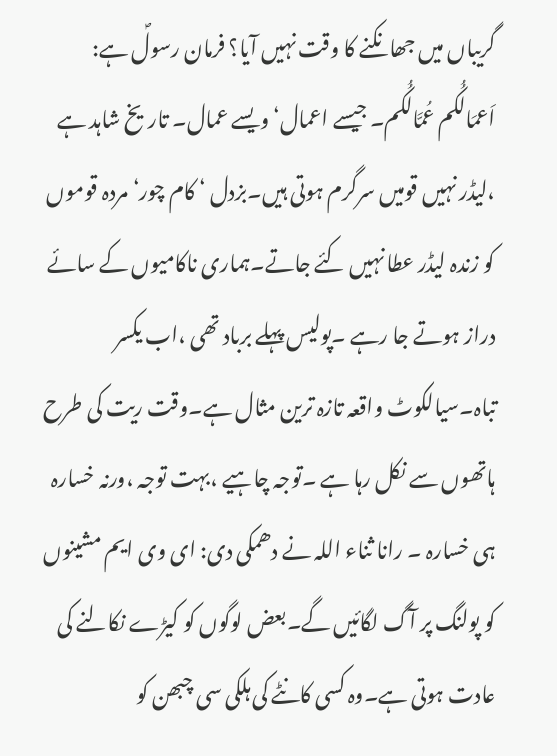گریباں میں جھانکنے کا وقت نہیں آیا؟ فرمان رسولؐ ہے: اَعمَالُکُم عُمَّالُکُم۔ جیسے اعمال‘ ویسے عمال۔ تاریخ شاہد ہے ،لیڈر نہیں قومیں سرگرم ہوتی ہیں۔بزدل ‘ کام چور‘مردہ قوموں کو زندہ لیڈر عطا نہیں کئے جاتے۔ہماری ناکامیوں کے سائے دراز ہوتے جا رہے ۔پولیس پہلے برباد تھی ،اب یکسر تباہ۔سیالکوٹ واقعہ تازہ ترین مثال ہے۔وقت ریت کی طرح ہاتھوں سے نکل رہا ہے ۔توجہ چاہیے ،بہت توجہ ،ورنہ خسارہ ہی خسارہ ۔ رانا ثناء اللہ نے دھمکی دی: ای وی ایم مشینوں کو پولنگ پر آگ لگائیں گے۔بعض لوگوں کو کیڑے نکالنے کی عادت ہوتی ہے۔وہ کسی کانٹے کی ہلکی سی چبھن کو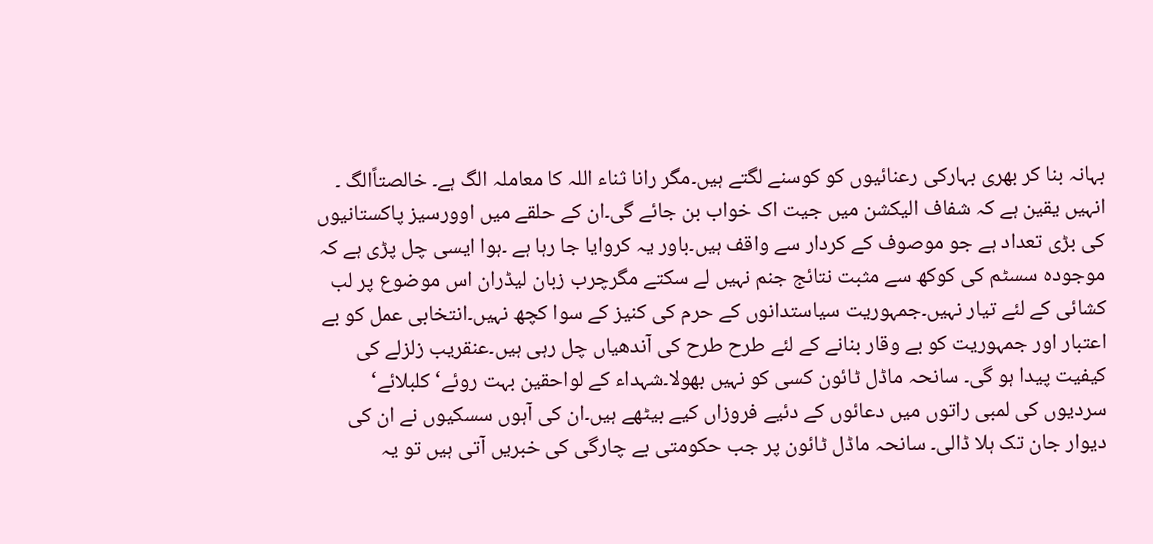بہانہ بنا کر بھری بہارکی رعنائیوں کو کوسنے لگتے ہیں۔مگر رانا ثناء اللہ کا معاملہ الگ ہے۔ خالصتاًالگ ۔ انہیں یقین ہے کہ شفاف الیکشن میں جیت اک خواب بن جائے گی۔ان کے حلقے میں اوورسیز پاکستانیوں کی بڑی تعداد ہے جو موصوف کے کردار سے واقف ہیں۔باور یہ کروایا جا رہا ہے ۔ہوا ایسی چل پڑی ہے کہ موجودہ سسٹم کی کوکھ سے مثبت نتائج جنم نہیں لے سکتے مگرچرب زبان لیڈران اس موضوع پر لب کشائی کے لئے تیار نہیں۔جمہوریت سیاستدانوں کے حرم کی کنیز کے سوا کچھ نہیں۔انتخابی عمل کو بے اعتبار اور جمہوریت کو بے وقار بنانے کے لئے طرح طرح کی آندھیاں چل رہی ہیں۔عنقریب زلزلے کی کیفیت پیدا ہو گی۔ سانحہ ماڈل ٹائون کسی کو نہیں بھولا۔شہداء کے لواحقین بہت روئے‘ کلبلائے‘ سردیوں کی لمبی راتوں میں دعائوں کے دئیے فروزاں کیے بیٹھے ہیں۔ان کی آہوں سسکیوں نے ان کی دیوار جان تک ہلا ڈالی۔ سانحہ ماڈل ٹائون پر جب حکومتی بے چارگی کی خبریں آتی ہیں تو یہ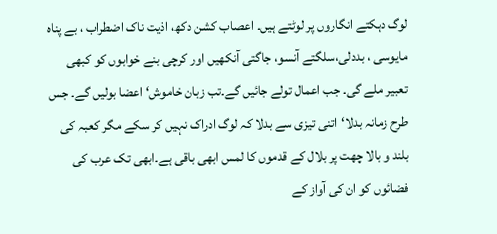لوگ دہکتے انگاروں پر لوٹتے ہیں۔ اعصاب کشن دکھ، اذیت ناک اضطراب ، بے پناہ مایوسی ، بددلی،سلگتے آنسو، جاگتی آنکھیں اور کرچی بنے خوابوں کو کبھی تعبیر ملے گی۔ جب اعمال تولے جائیں گے۔تب زبان خاموش‘ اعضا بولیں گے۔ جس طرح زمانہ بدلا‘اتنی تیزی سے بدلا کہ لوگ ادراک نہیں کر سکے مگر کعبہ کی بلند و بالا چھت پر بلال کے قدموں کا لمس ابھی باقی ہے۔ابھی تک عرب کی فضائوں کو ان کی آواز کے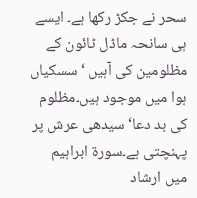سحر نے جکڑ رکھا ہے۔ ایسے ہی سانحہ ماڈل ٹائون کے مظلومین کی آہیں ‘سسکیاں ہوا میں موجود ہیں۔مظلوم کی بد دعا‘سیدھی عرش پر پہنچتی ہے۔سورۃ ابراہیم میں ارشاد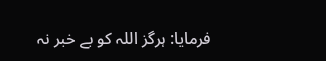فرمایا: ہرگز اللہ کو بے خبر نہ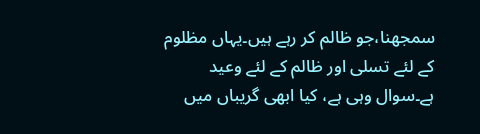سمجھنا،جو ظالم کر رہے ہیں۔یہاں مظلوم کے لئے تسلی اور ظالم کے لئے وعید ہے۔سوال وہی ہے، کیا ابھی گریباں میں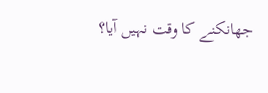جھانکنے کا وقت نہیں آیا؟